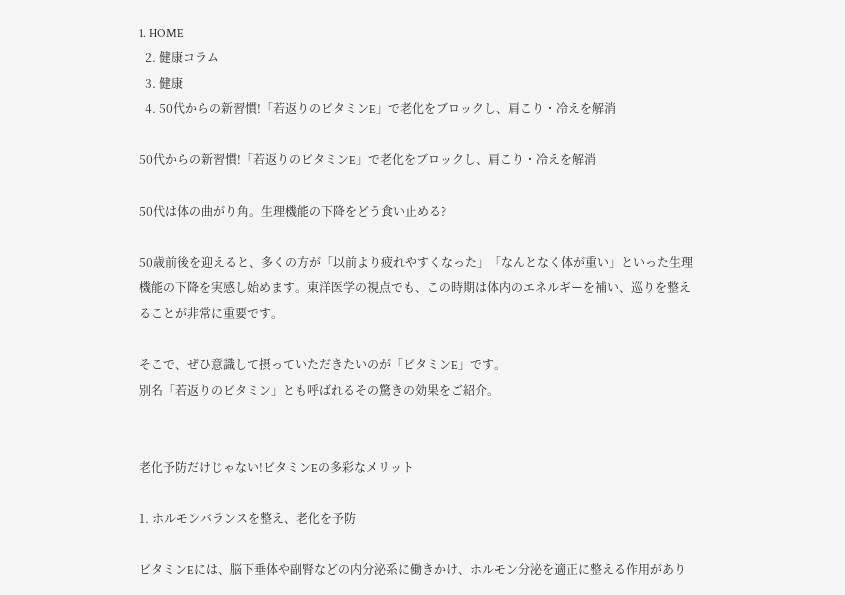1. HOME
  2. 健康コラム
  3. 健康
  4. 50代からの新習慣!「若返りのビタミンE」で老化をブロックし、肩こり・冷えを解消

50代からの新習慣!「若返りのビタミンE」で老化をブロックし、肩こり・冷えを解消

50代は体の曲がり角。生理機能の下降をどう食い止める?

50歳前後を迎えると、多くの方が「以前より疲れやすくなった」「なんとなく体が重い」といった生理機能の下降を実感し始めます。東洋医学の視点でも、この時期は体内のエネルギーを補い、巡りを整えることが非常に重要です。

そこで、ぜひ意識して摂っていただきたいのが「ビタミンE」です。
別名「若返りのビタミン」とも呼ばれるその驚きの効果をご紹介。


老化予防だけじゃない!ビタミンEの多彩なメリット

1. ホルモンバランスを整え、老化を予防

ビタミンEには、脳下垂体や副腎などの内分泌系に働きかけ、ホルモン分泌を適正に整える作用があり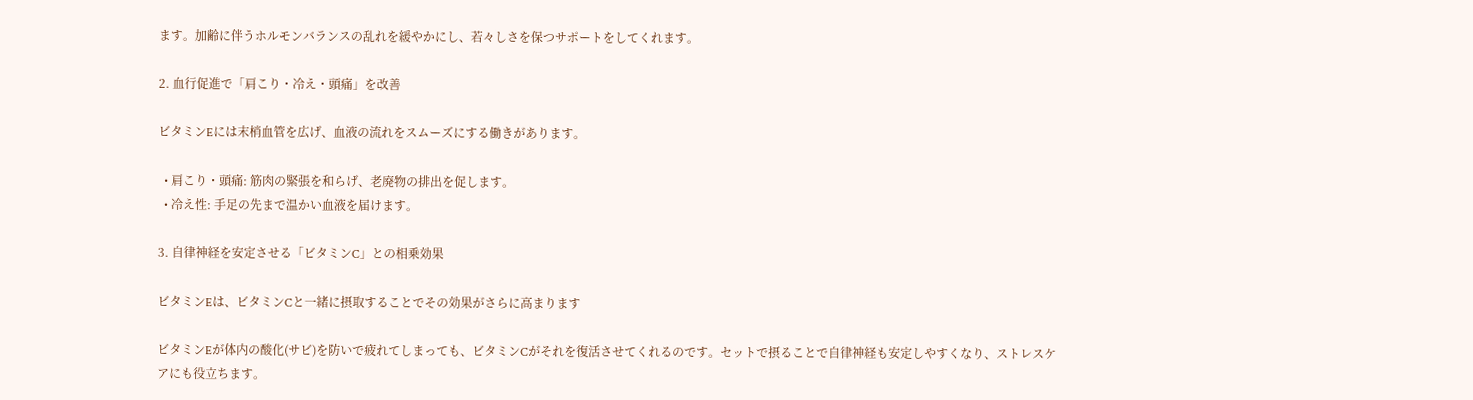ます。加齢に伴うホルモンバランスの乱れを緩やかにし、若々しさを保つサポートをしてくれます。

2. 血行促進で「肩こり・冷え・頭痛」を改善

ビタミンEには末梢血管を広げ、血液の流れをスムーズにする働きがあります。

  • 肩こり・頭痛: 筋肉の緊張を和らげ、老廃物の排出を促します。
  • 冷え性: 手足の先まで温かい血液を届けます。

3. 自律神経を安定させる「ビタミンC」との相乗効果

ビタミンEは、ビタミンCと一緒に摂取することでその効果がさらに高まります

ビタミンEが体内の酸化(サビ)を防いで疲れてしまっても、ビタミンCがそれを復活させてくれるのです。セットで摂ることで自律神経も安定しやすくなり、ストレスケアにも役立ちます。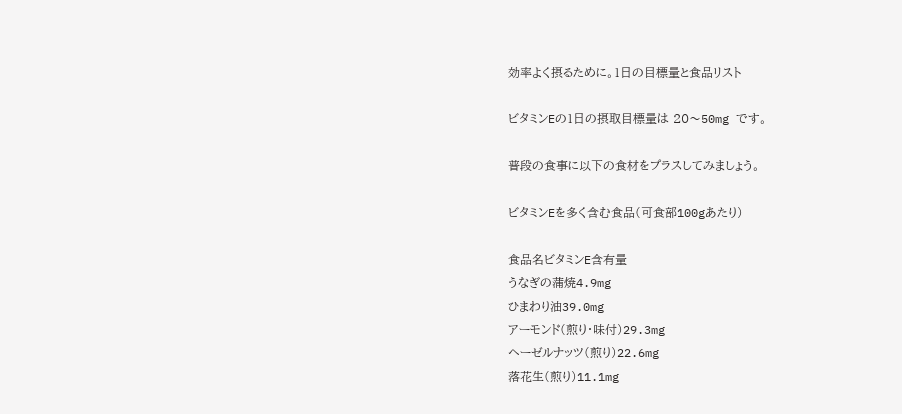効率よく摂るために。1日の目標量と食品リスト

ビタミンEの1日の摂取目標量は 20〜50mg です。

普段の食事に以下の食材をプラスしてみましょう。

ビタミンEを多く含む食品(可食部100gあたり)

食品名ビタミンE含有量
うなぎの蒲焼4.9mg
ひまわり油39.0mg
アーモンド(煎り・味付)29.3mg
ヘーゼルナッツ(煎り)22.6mg
落花生(煎り)11.1mg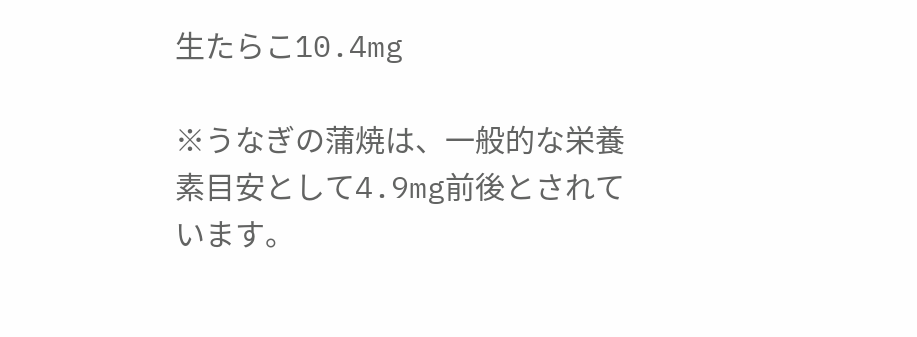生たらこ10.4mg

※うなぎの蒲焼は、一般的な栄養素目安として4.9mg前後とされています。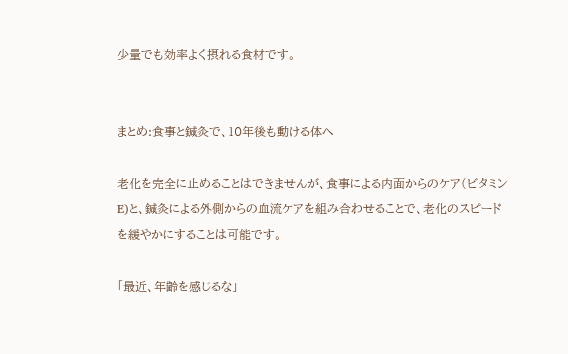少量でも効率よく摂れる食材です。


まとめ:食事と鍼灸で、10年後も動ける体へ

老化を完全に止めることはできませんが、食事による内面からのケア(ビタミンE)と、鍼灸による外側からの血流ケアを組み合わせることで、老化のスピードを緩やかにすることは可能です。

「最近、年齢を感じるな」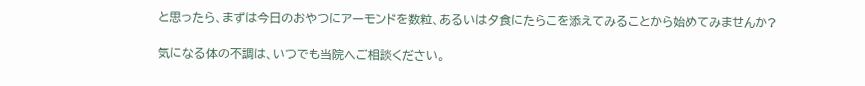と思ったら、まずは今日のおやつにアーモンドを数粒、あるいは夕食にたらこを添えてみることから始めてみませんか?

気になる体の不調は、いつでも当院へご相談ください。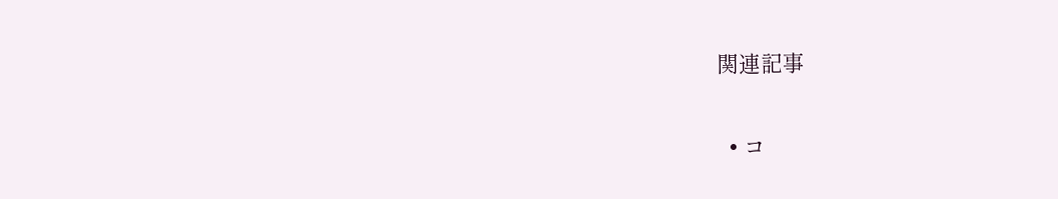関連記事

  • コ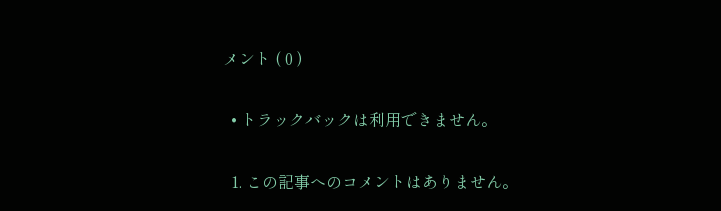メント ( 0 )

  • トラックバックは利用できません。

  1. この記事へのコメントはありません。